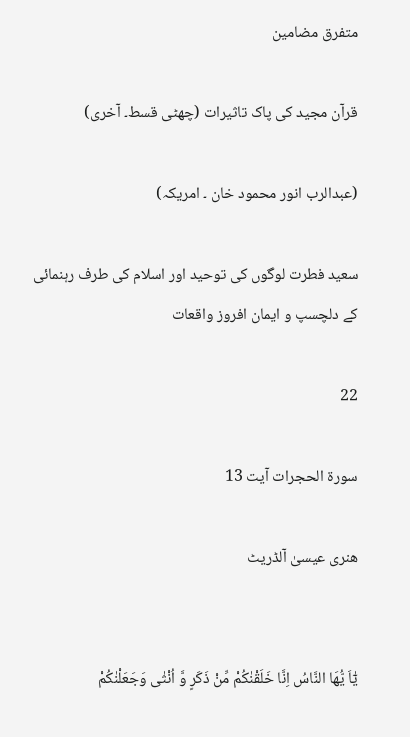متفرق مضامین

قرآن مجید کی پاک تاثیرات (چھٹی قسط۔ آخری)

(عبدالرب انور محمود خان ۔ امریکہ)

سعید فطرت لوگوں کی توحید اور اسلام کی طرف رہنمائی کے دلچسپ و ایمان افروز واقعات

22

سورۃ الحجرات آیت 13

ھنری عیسیٰ آلڈریٹ


یٰٓاَ یُّھَا النَّاسُ اِنَّا خَلَقْنٰکُمْ مِّنْ ذَکَرٍ وَّ اُنْثٰی وَجَعَلْنٰکُمْ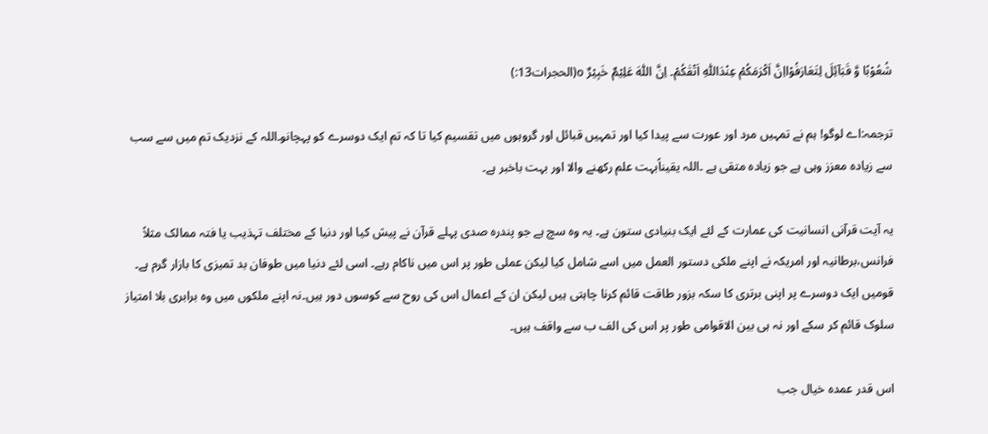شُعُوْبًا وَّ قَبَآئِلَ لِتَعَارَفُوْااِنَّ اَکْرَمَکُمْ عِنْدَاللّٰہِ اَتْقٰکُمْ۔ اِنَّ اللّٰہَ عَلِیْمٌ خَبِیْرٌ o(الحجرات13:)

ترجمہ:اے لوگو! ہم نے تمہیں مرد اور عورت سے پیدا کیا اور تمہیں قبائل اور گروہوں میں تقسیم کیا تا کہ تم ایک دوسرے کو پہچانو۔اللہ کے نزدیک تم میں سے سب سے زیادہ معزز وہی ہے جو زیادہ متقی ہے ۔اللہ یقیناًبہت علم رکھنے والا اور بہت باخبر ہے۔

یہ آیت قرآنی انسانیت کی عمارت کے لئے ایک بنیادی ستون ہے۔ یہ وہ سچ ہے جو پندرہ صدی پہلے قرآن نے پیش کیا اور دنیا کے مختلف تہذیب یا فتہ ممالک مثلاً فرانس،برطانیہ اور امریکہ نے اپنے ملکی دستور العمل میں اسے شامل کیا لیکن عملی طور پر اس میں ناکام رہے۔ اسی لئے دنیا میں طوفان بد تمیزی کا بازار گرم ہے۔ قومیں ایک دوسرے پر اپنی برتری کا سکہ بزور طاقت قائم کرنا چاہتی ہیں لیکن ان کے اعمال اس کی روح سے کوسوں دور ہیں۔نہ اپنے ملکوں میں وہ برابری بلا امتیاز سلوک قائم کر سکے اور نہ ہی بین الاقوامی طور پر اس کی الف ب سے واقف ہیں۔

اس قدر عمدہ خیال جب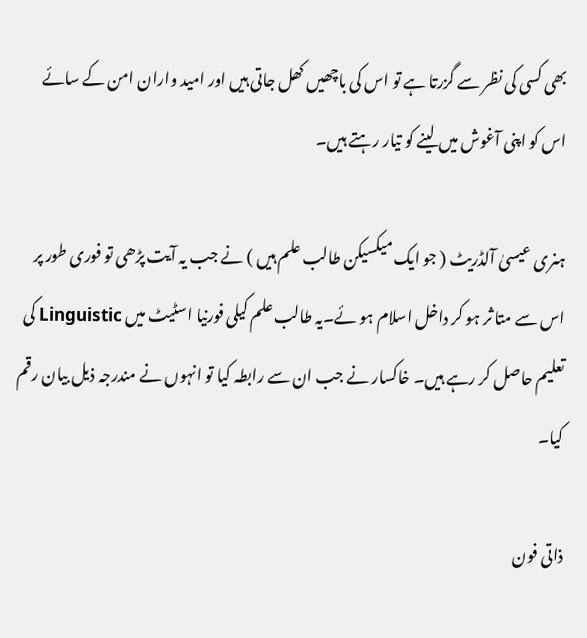بھی کسی کی نظر سے گزرتا ہے تو اس کی باچھیں کھل جاتی ہیں اور امید واران امن کے سائے اس کو اپنی آغوش میں لینے کو تیار رہتے ہیں۔

ہنری عیسیٰ آلڈریٹ ( جو ایک میکسیکن طالب علم ہیں ) نے جب یہ آیت پڑھی تو فوری طور پر اس سے متا ثر ہو کر داخل اسلام ہو ئے۔یہ طالب علم کیلی فورنیا اسٹیٹ میں Linguistic کی تعلیم حاصل کر رہے ہیں۔ خاکسار نے جب ان سے رابطہ کیا تو انہوں نے مندرجہ ذیل بیان رقم کیا۔

ذاتی فون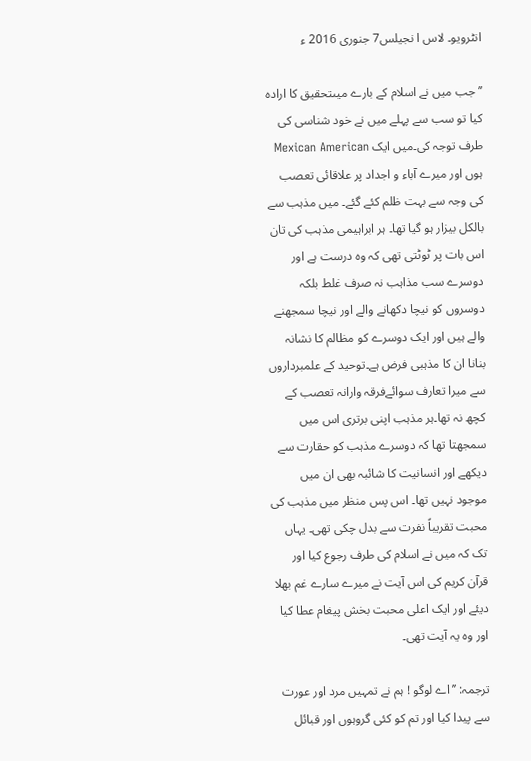انٹرویو۔ لاس ا نجیلس7 جنوری 2016 ء

’’ جب میں نے اسلام کے بارے میںتحقیق کا ارادہ کیا تو سب سے پہلے میں نے خود شناسی کی طرف توجہ کی۔میں ایک Mexican American ہوں اور میرے آباء و اجداد پر علاقائی تعصب کی وجہ سے بہت ظلم کئے گئے۔ میں مذہب سے بالکل بیزار ہو گیا تھا۔ ہر ابراہیمی مذہب کی تان اس بات پر ٹوٹتی تھی کہ وہ درست ہے اور دوسرے سب مذاہب نہ صرف غلط بلکہ دوسروں کو نیچا دکھانے والے اور نیچا سمجھنے والے ہیں اور ایک دوسرے کو مظالم کا نشانہ بنانا ان کا مذہبی فرض ہے۔توحید کے علمبرداروں سے میرا تعارف سوائےفرقہ وارانہ تعصب کے کچھ نہ تھا۔ہر مذہب اپنی برتری اس میں سمجھتا تھا کہ دوسرے مذہب کو حقارت سے دیکھے اور انسانیت کا شائبہ بھی ان میں موجود نہیں تھا۔ اس پس منظر میں مذہب کی محبت تقریباً نفرت سے بدل چکی تھی۔ یہاں تک کہ میں نے اسلام کی طرف رجوع کیا اور قرآن کریم کی اس آیت نے میرے سارے غم بھلا دیئے اور ایک اعلی محبت بخش پیغام عطا کیا اور وہ یہ آیت تھی۔

ترجمہ: ’’اے لوگو ! ہم نے تمہیں مرد اور عورت سے پیدا کیا اور تم کو کئی گروہوں اور قبائل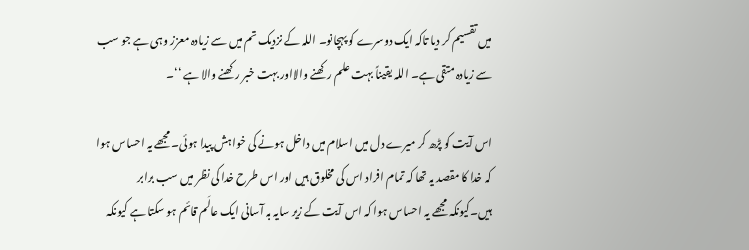میں تقسیم کر دیا تاکہ ایک دوسرے کو پہچانو۔ اللہ کے نزدیک تم میں سے زیادہ معزز وہی ہے جو سب سے زیادہ متقی ہے۔ اللہ یقیناً بہت علم رکھنے والااور بہت خبر رکھنے والا ہے ‘‘۔

اس آیت کو پڑھ کر میرے دل میں اسلام میں داخل ہونے کی خواہش پیدا ہوئی۔ مجھے یہ احساس ہوا کہ خدا کا مقصد یہ تھا کہ تمام افراد اس کی مخلوق ہیں اور اس طرح خدا کی نظر میں سب برابر ہیں۔کیونکہ مجھے یہ احساس ہوا کہ اس آیت کے زیر سایہ بہ آسانی ایک عالَم قائم ہو سکتا ہے کیونکہ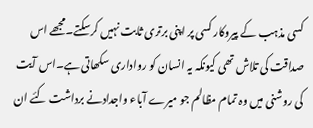کسی مذہب کے پیروکار کسی پر اپنی برتری ثابت نہیں کرسکتے۔مجھے اس صداقت کی تلاش تھی کیونکہ یہ انسان کو رواداری سکھاتی ہے۔اس آیت کی روشنی میں وہ تمام مظالم جو میرے آباء واجدادنے برداشت کئے ان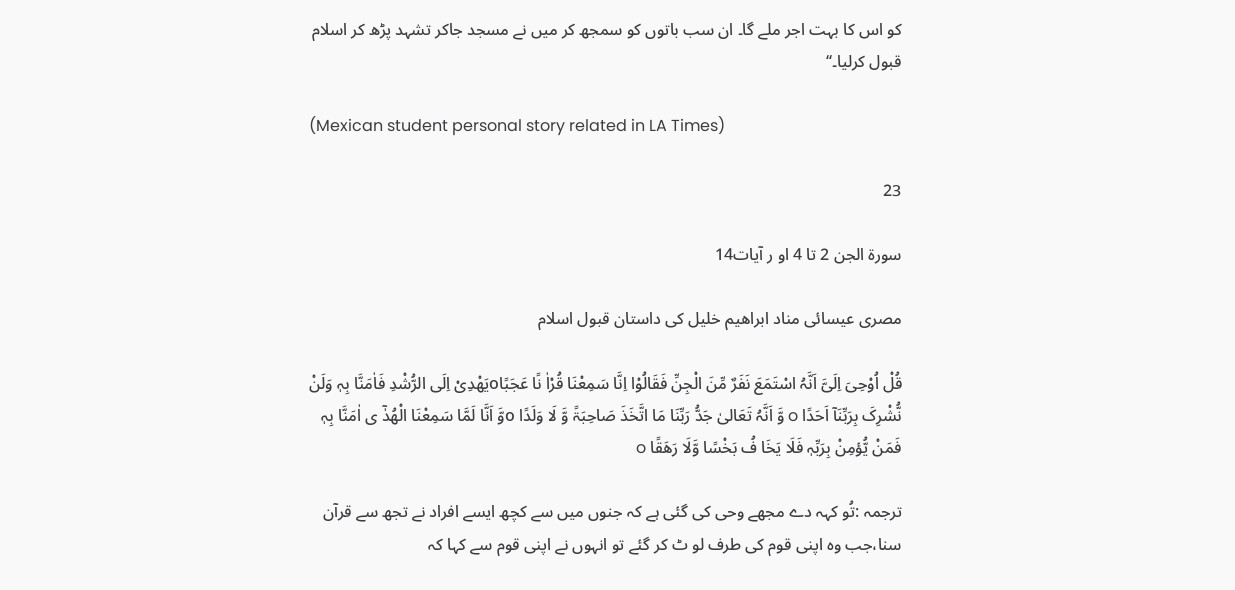کو اس کا بہت اجر ملے گا۔ ان سب باتوں کو سمجھ کر میں نے مسجد جاکر تشہد پڑھ کر اسلام قبول کرلیا۔‘‘

(Mexican student personal story related in LA Times)

23

سورۃ الجن 2 تا 4 او ر آیات14

مصری عیسائی مناد ابراھیم خلیل کی داستان قبول اسلام

قُلْ اُوْحِیَ اِلَیَّ اَنَّہُ اسْتَمَعَ نَفَرٌ مِّنَ الْجِنِّ فَقَالُوْا اِنَّا سَمِعْنَا قُرْاٰ نًا عَجَبًاoیَھْدِیْ اِلَی الرُّشْدِ فَاٰمَنَّا بِہٖ وَلَنْ نُّشْرِکَ بِرَبِّنَآ اَحَدًا o وَّ اَنَّہُ تَعَالیٰ جَدُّ رَبِّنَا مَا اتَّخَذَ صَاحِبَۃً وَّ لَا وَلَدًا oوَّ اَنَّا لَمَّا سَمِعْنَا الْھُدٰٓ ی اٰمَنَّا بِہٖ فَمَنْ یُّؤمِنْ بِرَبِّہٖ فَلَا یَخَا فُ بَخْسًا وَّلَا رَھَقًا o

ترجمہ :تُو کہہ دے مجھے وحی کی گئی ہے کہ جنوں میں سے کچھ ایسے افراد نے تجھ سے قرآن سنا،جب وہ اپنی قوم کی طرف لو ٹ کر گئے تو انہوں نے اپنی قوم سے کہا کہ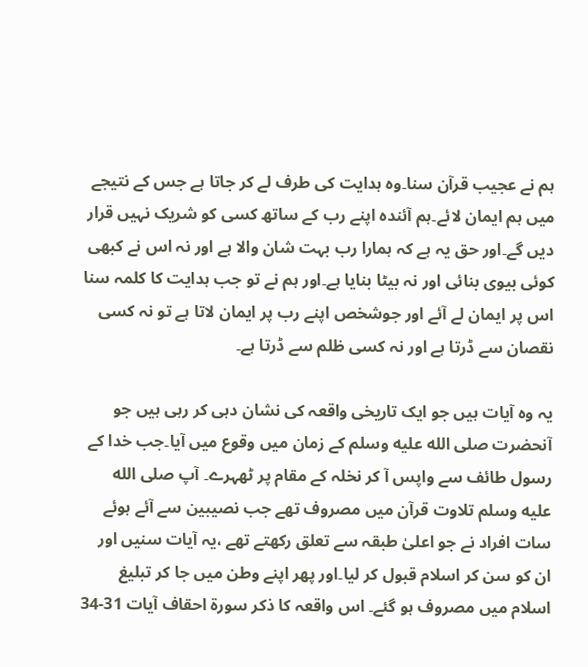ہم نے عجیب قرآن سنا۔وہ ہدایت کی طرف لے کر جاتا ہے جس کے نتیجے میں ہم ایمان لائے۔ہم آئندہ اپنے رب کے ساتھ کسی کو شریک نہیں قرار دیں گے۔اور حق یہ ہے کہ ہمارا رب بہت شان والا ہے اور نہ اس نے کبھی کوئی بیوی بنائی اور نہ بیٹا بنایا ہے۔اور ہم نے تو جب ہدایت کا کلمہ سنا اس پر ایمان لے آئے اور جوشخص اپنے رب پر ایمان لاتا ہے تو نہ کسی نقصان سے ڈرتا ہے اور نہ کسی ظلم سے ڈرتا ہے۔

یہ وہ آیات ہیں جو ایک تاریخی واقعہ کی نشان دہی کر رہی ہیں جو آنحضرت صلى الله عليه وسلم کے زمان میں وقوع میں آیا۔جب خدا کے رسول طائف سے واپس آ کر نخلہ کے مقام پر ٹھہرے۔ آپ صلى الله عليه وسلم تلاوت قرآن میں مصروف تھے جب نصیبین سے آئے ہوئے سات افراد نے جو اعلیٰ طبقہ سے تعلق رکھتے تھے ،یہ آیات سنیں اور ان کو سن کر اسلام قبول کر لیا۔اور پھر اپنے وطن میں جا کر تبلیغ اسلام میں مصروف ہو گئے۔ اس واقعہ کا ذکر سورۃ احقاف آیات 31-34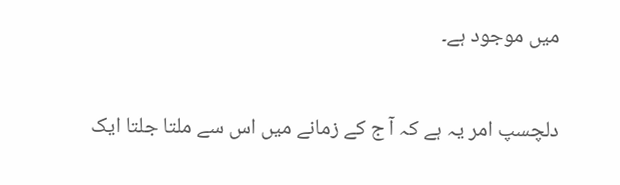میں موجود ہے۔

دلچسپ امر یہ ہے کہ آ ج کے زمانے میں اس سے ملتا جلتا ایک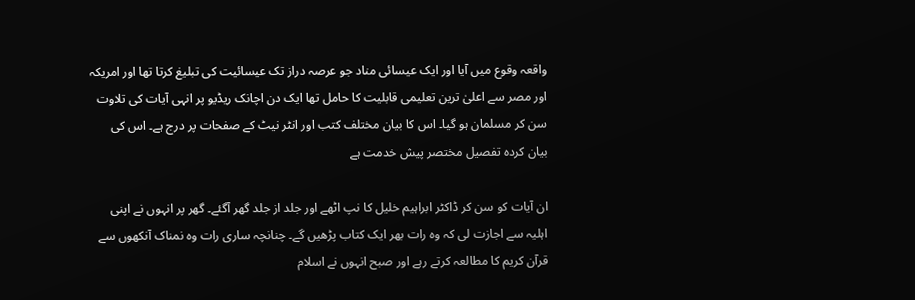واقعہ وقوع میں آیا اور ایک عیسائی مناد جو عرصہ دراز تک عیسائیت کی تبلیغ کرتا تھا اور امریکہ اور مصر سے اعلیٰ ترین تعلیمی قابلیت کا حامل تھا ایک دن اچانک ریڈیو پر انہی آیات کی تلاوت سن کر مسلمان ہو گیا۔ اس کا بیان مختلف کتب اور انٹر نیٹ کے صفحات پر درج ہے۔ اس کی بیان کردہ تفصیل مختصر پیش خدمت ہے

ان آیات کو سن کر ڈاکٹر ابراہیم خلیل کا نپ اٹھے اور جلد از جلد گھر آگئے۔ گھر پر انہوں نے اپنی اہلیہ سے اجازت لی کہ وہ رات بھر ایک کتاب پڑھیں گے۔ چنانچہ ساری رات وہ نمناک آنکھوں سے قرآن کریم کا مطالعہ کرتے رہے اور صبح انہوں نے اسلام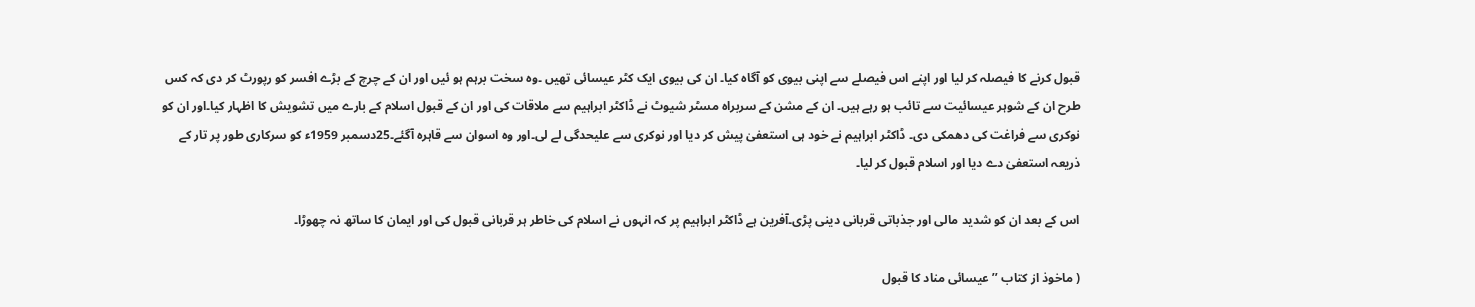قبول کرنے کا فیصلہ کر لیا اور اپنے اس فیصلے سے اپنی بیوی کو آگاہ کیا۔ ان کی بیوی ایک کٹر عیسائی تھیں ۔وہ سخت برہم ہو ئیں اور ان کے چرچ کے بڑے افسر کو رپورٹ کر دی کہ کس طرح ان کے شوہر عیسائیت سے تائب ہو رہے ہیں۔ ان کے مشن کے سربراہ مسٹر شیوٹ نے ڈاکٹر ابراہیم سے ملاقات کی اور ان کے قبول اسلام کے بارے میں تشویش کا اظہار کیا۔اور ان کو نوکری سے فراغت کی دھمکی دی۔ ڈاکٹر ابراہیم نے خود ہی استعفیٰ پیش کر دیا اور نوکری سے علیحدگی لے لی۔اور وہ اسوان سے قاہرہ آگئے۔25دسمبر 1959ء کو سرکاری طور پر تار کے ذریعہ استعفیٰ دے دیا اور اسلام قبول کر لیا۔

اس کے بعد ان کو شدید مالی اور جذباتی قربانی دینی پڑی۔آفرین ہے ڈاکٹر ابراہیم پر کہ انہوں نے اسلام کی خاطر ہر قربانی قبول کی اور ایمان کا ساتھ نہ چھوڑا۔

( ماخوذ از کتاب ’’ عیسائی مناد کا قبول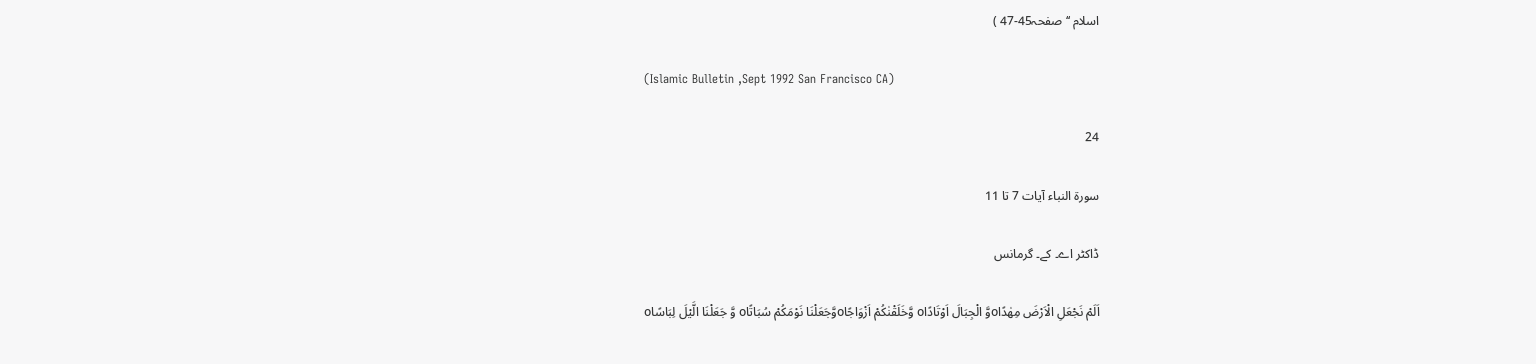اسلام ‘‘ صفحہ45-47 )

(Islamic Bulletin ,Sept 1992 San Francisco CA)

24

سورۃ النباء آیات 7 تا 11

ڈاکٹر اے۔ کے۔ گرمانس

اَلَمْ نَجْعَلِ الْاَرْضَ مِھٰدًاoوَّ الْجِبَالَ اَوْتَادًاo وَّخَلَقْنٰکُمْ اَزْوَاجًاoوَّجَعَلْنَا نَوْمَکُمْ سُبَاتًاo وَّ جَعَلْنَا الَّیْلَ لِبَاسًاo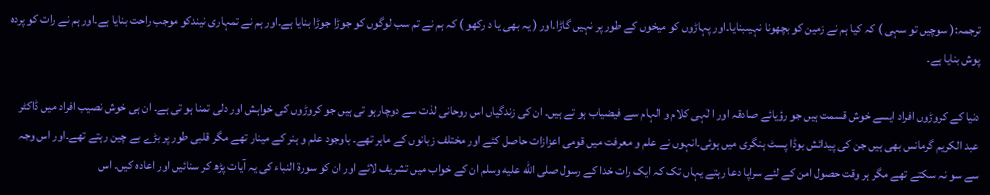ترجمہ:( سوچیں تو سہی ) کہ کیا ہم نے زمین کو بچھونا نہیںبنایا۔اور پہاڑوں کو میخوں کے طور پر نہیں گاڑا۔اور ( یہ بھی یا د رکھو ) کہ ہم نے تم سب لوگوں کو جوڑا جوڑا بنایا ہے۔اور ہم نے تمہاری نیندکو موجب راحت بنایا ہے۔اور ہم نے رات کو پردہ پوش بنایا ہے۔

دنیا کے کروڑوں افراد ایسے خوش قسمت ہیں جو رؤیائے صادقہ اور ا لٰہی کلام و الہام سے فیضیاب ہو تے ہیں۔ ان کی زندگیاں اس روحانی لذت سے دوچارہو تی ہیں جو کروڑوں کی خواہش اور دلی تمنا ہو تی ہے۔ ان ہی خوش نصیب افراد میں ڈاکٹر عبد الکریم گرمانس بھی ہیں جن کی پیدائش بوڈا پسٹ ہنگری میں ہوئی۔انہوں نے علم و معرفت میں قومی اعزازات حاصل کئے اور مختلف زبانوں کے ماہر تھے۔ باوجود علم و ہنر کے مینار تھے مگر قلبی طور پر بڑے بے چین رہتے تھے۔اور اس وجہ سے سو نہ سکتے تھے مگر ہر وقت حصول امن کے لئے سراپا دعا رہتے یہاں تک کہ ایک رات خدا کے رسول صلى الله عليه وسلم ان کے خواب میں تشریف لائے اور ان کو سورۃ النباء کی یہ آیات پڑھ کر سنائیں اور اعادہ کیں۔ اس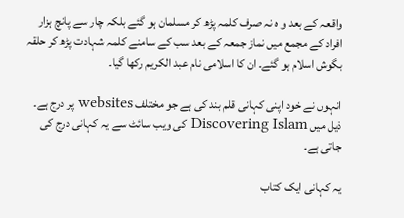واقعہ کے بعد و ہ نہ صرف کلمہ پڑھ کر مسلمان ہو گئے بلکہ چار سے پانچ ہزار افراد کے مجمع میں نماز جمعہ کے بعد سب کے سامنے کلمہ شہادت پڑھ کر حلقہ بگوش اسلام ہو گئے۔ ان کا اسلامی نام عبد الکریم رکھا گیا۔

انہوں نے خود اپنی کہانی قلم بند کی ہے جو مختلف websites پر درج ہے۔ ذیل میں Discovering Islam کی ویب سائٹ سے یہ کہانی درج کی جاتی ہے۔

یہ کہانی ایک کتاب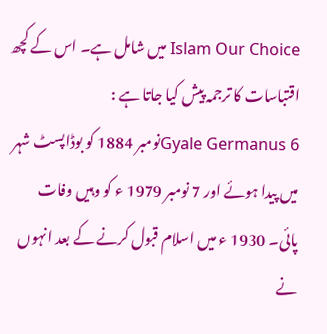Islam Our Choice میں شامل ہے۔ اس کے کچھ اقتباسات کا ترجمہ پیش کیا جاتا ہے :
6 Gyale Germanusنومبر 1884 کو بوڈاپسٹ شہر میں پیدا ہوئے اور 7 نومبر 1979 ء کو وہیں وفات پائی۔ 1930 ء میں اسلام قبول کرنے کے بعد انہوں نے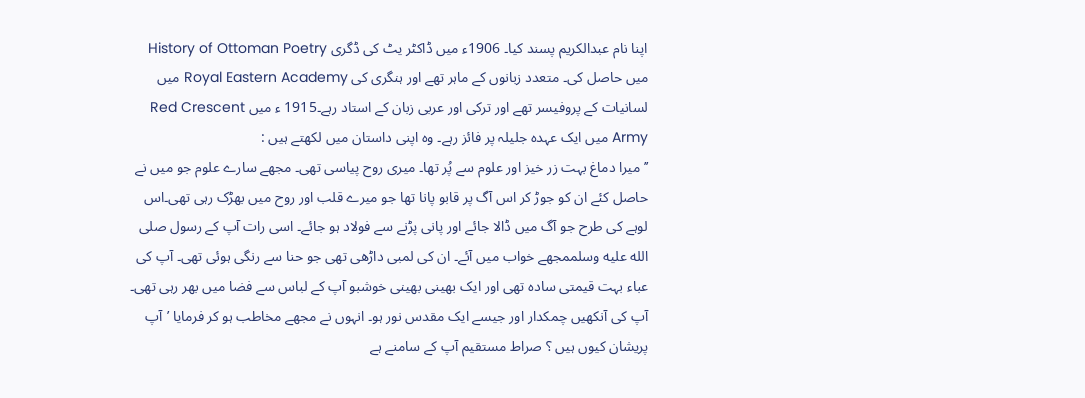اپنا نام عبدالکریم پسند کیا۔ 1906ء میں ڈاکٹر یٹ کی ڈگری History of Ottoman Poetry میں حاصل کی۔ متعدد زبانوں کے ماہر تھے اور ہنگری کی Royal Eastern Academy میں لسانیات کے پروفیسر تھے اور ترکی اور عربی زبان کے استاد رہے۔1915 ء میں Red Crescent Army میں ایک عہدہ جلیلہ پر فائز رہے۔ وہ اپنی داستان میں لکھتے ہیں :
’’ میرا دماغ بہت زر خیز اور علوم سے پُر تھا۔ میری روح پیاسی تھی۔ مجھے سارے علوم جو میں نے حاصل کئے ان کو جوڑ کر اس آگ پر قابو پانا تھا جو میرے قلب اور روح میں بھڑک رہی تھی۔اس لوہے کی طرح جو آگ میں ڈالا جائے اور پانی پڑنے سے فولاد ہو جائے۔ اسی رات آپ کے رسول صلى الله عليه وسلممجھے خواب میں آئے۔ ان کی لمبی داڑھی تھی جو حنا سے رنگی ہوئی تھی۔ آپ کی عباء بہت قیمتی سادہ تھی اور ایک بھینی بھینی خوشبو آپ کے لباس سے فضا میں بھر رہی تھی۔ آپ کی آنکھیں چمکدار اور جیسے ایک مقدس نور ہو۔ انہوں نے مجھے مخاطب ہو کر فرمایا ’آپ پریشان کیوں ہیں ؟ صراط مستقیم آپ کے سامنے ہے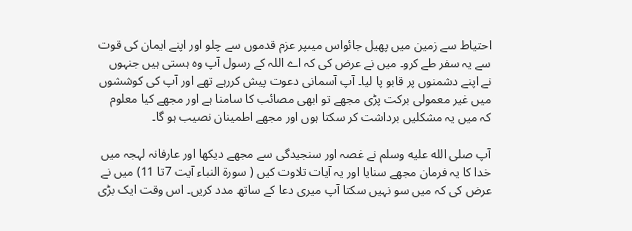احتیاط سے زمین میں پھیل جائواس میںپر عزم قدموں سے چلو اور اپنے ایمان کی قوت سے یہ سفر طے کرو۔ میں نے عرض کی کہ اے اللہ کے رسول آپ وہ ہستی ہیں جنہوں نے اپنے دشمنوں پر قابو پا لیا۔ آپ آسمانی دعوت پیش کررہے تھے اور آپ کی کوششوں میں غیر معمولی برکت پڑی مجھے تو ابھی مصائب کا سامنا ہے اور مجھے کیا معلوم کہ میں یہ مشکلیں برداشت کر سکتا ہوں اور مجھے اطمینان نصیب ہو گا۔

آپ صلى الله عليه وسلم نے غصہ اور سنجیدگی سے مجھے دیکھا اور عارفانہ لہجہ میں خدا کا یہ فرمان مجھے سنایا اور یہ آیات تلاوت کیں ( سورۃ النباء آیت 7تا 11) میں نے عرض کی کہ میں سو نہیں سکتا آپ میری دعا کے ساتھ مدد کریں۔ اس وقت ایک بڑی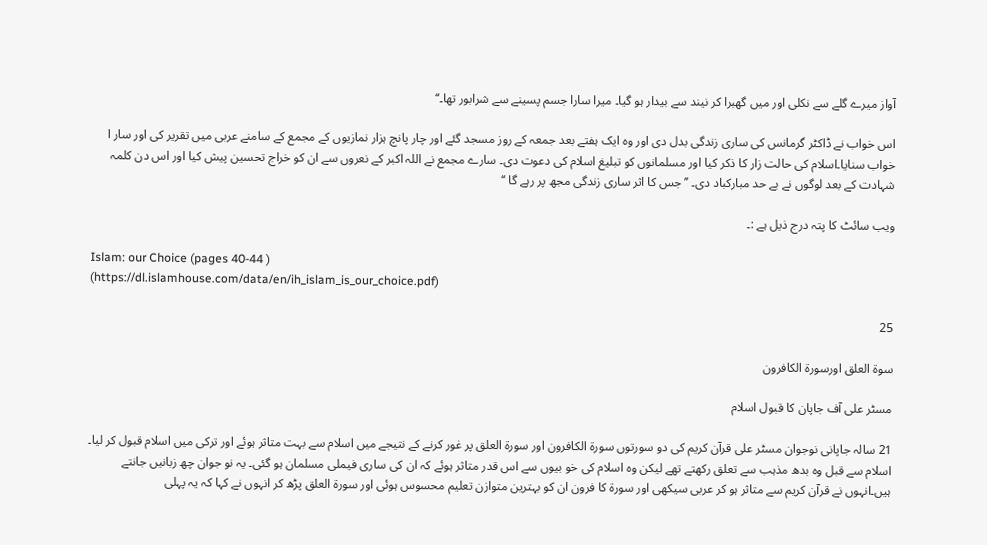آواز میرے گلے سے نکلی اور میں گھبرا کر نیند سے بیدار ہو گیا۔ میرا سارا جسم پسینے سے شرابور تھا۔‘‘

اس خواب نے ڈاکٹر گرمانس کی ساری زندگی بدل دی اور وہ ایک ہفتے بعد جمعہ کے روز مسجد گئے اور چار پانچ ہزار نمازیوں کے مجمع کے سامنے عربی میں تقریر کی اور سار ا خواب سنایا۔اسلام کی حالت زار کا ذکر کیا اور مسلمانوں کو تبلیغ اسلام کی دعوت دی۔ سارے مجمع نے اللہ اکبر کے نعروں سے ان کو خراج تحسین پیش کیا اور اس دن کلمہ شہادت کے بعد لوگوں نے بے حد مبارکباد دی۔ ’’ جس کا اثر ساری زندگی مجھ پر رہے گا ‘‘

ویب سائٹ کا پتہ درج ذیل ہے :۔

Islam: our Choice (pages 40-44 )
(https://dl.islamhouse.com/data/en/ih_islam_is_our_choice.pdf)

25

سوۃ العلق اورسورۃ الکافرون

مسٹر علی آف جاپان کا قبول اسلام

21 سالہ جاپانی نوجوان مسٹر علی قرآن کریم کی دو سورتوں سورۃ الکافرون اور سورۃ العلق پر غور کرنے کے نتیجے میں اسلام سے بہت متاثر ہوئے اور ترکی میں اسلام قبول کر لیا۔ اسلام سے قبل وہ بدھ مذہب سے تعلق رکھتے تھے لیکن وہ اسلام کی خو بیوں سے اس قدر متاثر ہوئے کہ ان کی ساری فیملی مسلمان ہو گئی۔ یہ نو جوان چھ زبانیں جانتے ہیں۔انہوں نے قرآن کریم سے متاثر ہو کر عربی سیکھی اور سورۃ کا فرون ان کو بہترین متوازن تعلیم محسوس ہوئی اور سورۃ العلق پڑھ کر انہوں نے کہا کہ یہ پہلی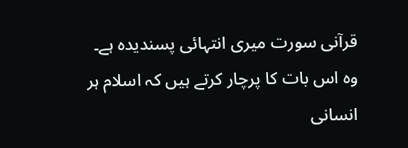قرآنی سورت میری انتہائی پسندیدہ ہے۔ وہ اس بات کا پرچار کرتے ہیں کہ اسلام ہر انسانی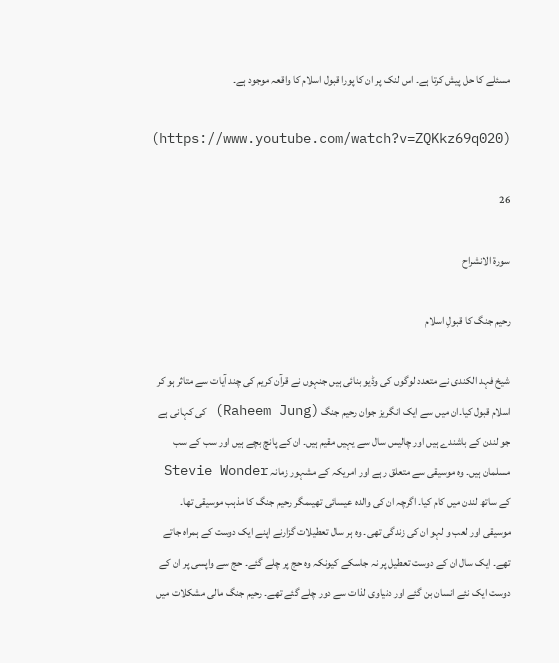مسئلے کا حل پیش کرتا ہے۔ اس لنک پر ان کا پورا قبول اسلام کا واقعہ موجود ہے۔

(https://www.youtube.com/watch?v=ZQKkz69q020)

26

سورۃ الانشراح

رحیم جنگ کا قبولِ اسلام

شیخ فہد الکندی نے متعدد لوگوں کی وڈیو بنائی ہیں جنہوں نے قرآن کریم کی چند آیات سے متاثر ہو کر اسلام قبول کیا۔ان میں سے ایک انگریز جوان رحیم جنگ (Raheem Jung) کی کہانی ہے جو لندن کے باشندے ہیں اور چالیس سال سے یہیں مقیم ہیں۔ ان کے پانچ بچے ہیں اور سب کے سب مسلمان ہیں۔ وہ موسیقی سے متعلق رہے اور امریکہ کے مشہور زمانہ Stevie Wonder کے ساتھ لندن میں کام کیا۔ اگرچہ ان کی والدہ عیسائی تھیںمگر رحیم جنگ کا مذہب موسیقی تھا۔ موسیقی اور لعب و لہو ان کی زندگی تھی۔ وہ ہر سال تعطیلات گزارنے اپنے ایک دوست کے ہمراہ جاتے تھے۔ ایک سال ان کے دوست تعطیل پر نہ جاسکے کیونکہ وہ حج پر چلے گئے۔ حج سے واپسی پر ان کے دوست ایک نئے انسان بن گئے اور دنیاوی لذات سے دور چلے گئے تھے۔ رحیم جنگ مالی مشکلات میں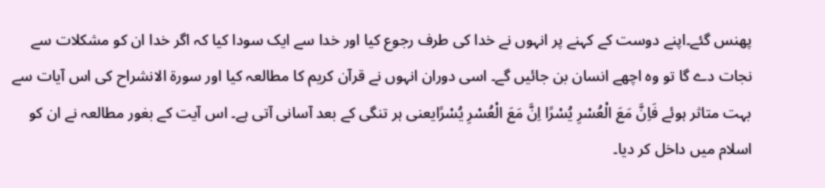پھنس گئے۔اپنے دوست کے کہنے پر انہوں نے خدا کی طرف رجوع کیا اور خدا سے ایک سودا کیا کہ اگر خدا ان کو مشکلات سے نجات دے گا تو وہ اچھے انسان بن جائیں گے۔ اسی دوران انہوں نے قرآن کریم کا مطالعہ کیا اور سورۃ الانشراح کی اس آیات سے بہت متاثر ہوئے فَاِنَّ مَعَ الْعُسْرِ یُسْرًا اِنَّ مَعَ الْعُسْرِ یُسْرًایعنی ہر تنگی کے بعد آسانی آتی ہے۔ اس آیت کے بغور مطالعہ نے ان کو اسلام میں داخل کر دیا۔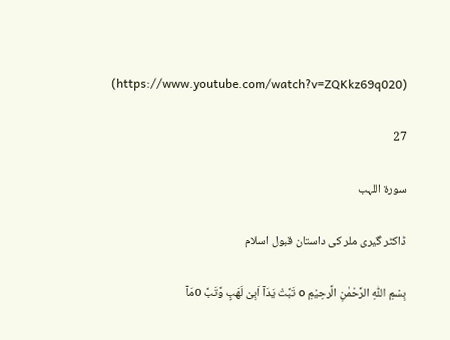(https://www.youtube.com/watch?v=ZQKkz69q020)

27

سورۃ اللہب

ڈاکٹر گیری ملر کی داستان قبول اسلام

بِسْمِ اللّٰہِ الرَّحْمٰنِ الَّرحِیْمِ o تَبَّتْ یَدَآ اَبِیْ لَھَبٍ وَّتَبَّ oمَآ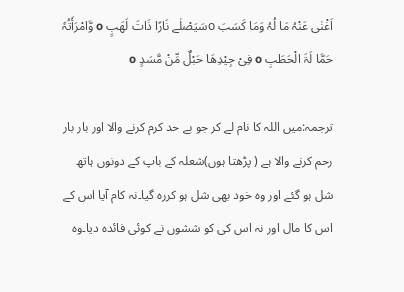اَغْنٰی عَنْہُ مَا لُہُ وَمَا کَسَبَ oسَیَصْلٰے نَارًا ذَاتَ لَھَبٍ o وَّامْرَأَتُہٗ حَمَّا لَۃَ الْحَطَبِ o فِیْ جِیْدِھَا حَبْلٌ مِّنْ مَّسَدٍ o

ترجمہ:میں اللہ کا نام لے کر جو بے حد کرم کرنے والا اور بار بار رحم کرنے والا ہے ( پڑھتا ہوں)شعلہ کے باپ کے دونوں ہاتھ شل ہو گئے اور وہ خود بھی شل ہو کررہ گیا۔نہ کام آیا اس کے اس کا مال اور نہ اس کی کو ششوں نے کوئی فائدہ دیا۔وہ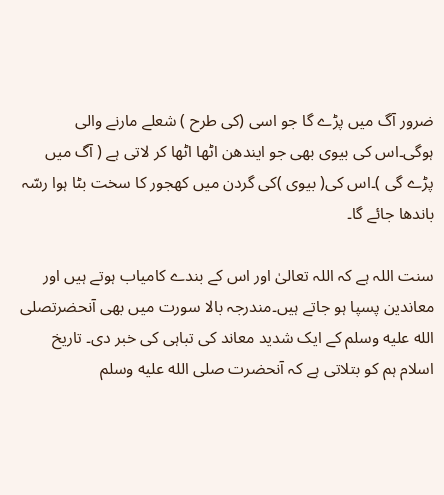ضرور آگ میں پڑے گا جو اسی (کی طرح ) شعلے مارنے والی ہوگی۔اس کی بیوی بھی جو ایندھن اٹھا اٹھا کر لاتی ہے ( آگ میں پڑے گی )۔اس کی( بیوی )کی گردن میں کھجور کا سخت بٹا ہوا رسّہ باندھا جائے گا۔

سنت اللہ ہے کہ اللہ تعالیٰ اور اس کے بندے کامیاب ہوتے ہیں اور معاندین پسپا ہو جاتے ہیں۔مندرجہ بالا سورت میں بھی آنحضرتصلى الله عليه وسلم کے ایک شدید معاند کی تباہی کی خبر دی۔ تاریخ اسلام ہم کو بتلاتی ہے کہ آنحضرت صلى الله عليه وسلم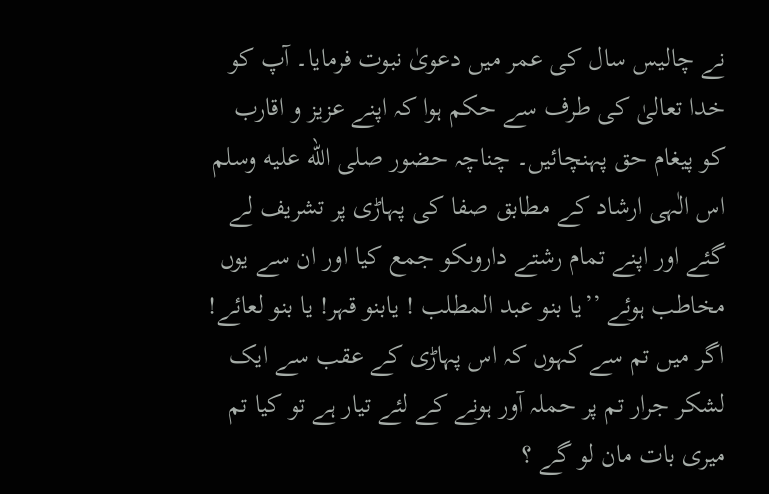نے چالیس سال کی عمر میں دعویٰ نبوت فرمایا۔ آپ کو خدا تعالیٰ کی طرف سے حکم ہوا کہ اپنے عزیز و اقارب کو پیغام حق پہنچائیں۔ چناچہ حضور صلى الله عليه وسلم اس الٰہی ارشاد کے مطابق صفا کی پہاڑی پر تشریف لے گئے اور اپنے تمام رشتے داروںکو جمع کیا اور ان سے یوں مخاطب ہوئے ’’یا بنو عبد المطلب ! یابنو قہر! یا بنو لعائے! اگر میں تم سے کہوں کہ اس پہاڑی کے عقب سے ایک لشکر جرار تم پر حملہ آور ہونے کے لئے تیار ہے تو کیا تم میری بات مان لو گے ؟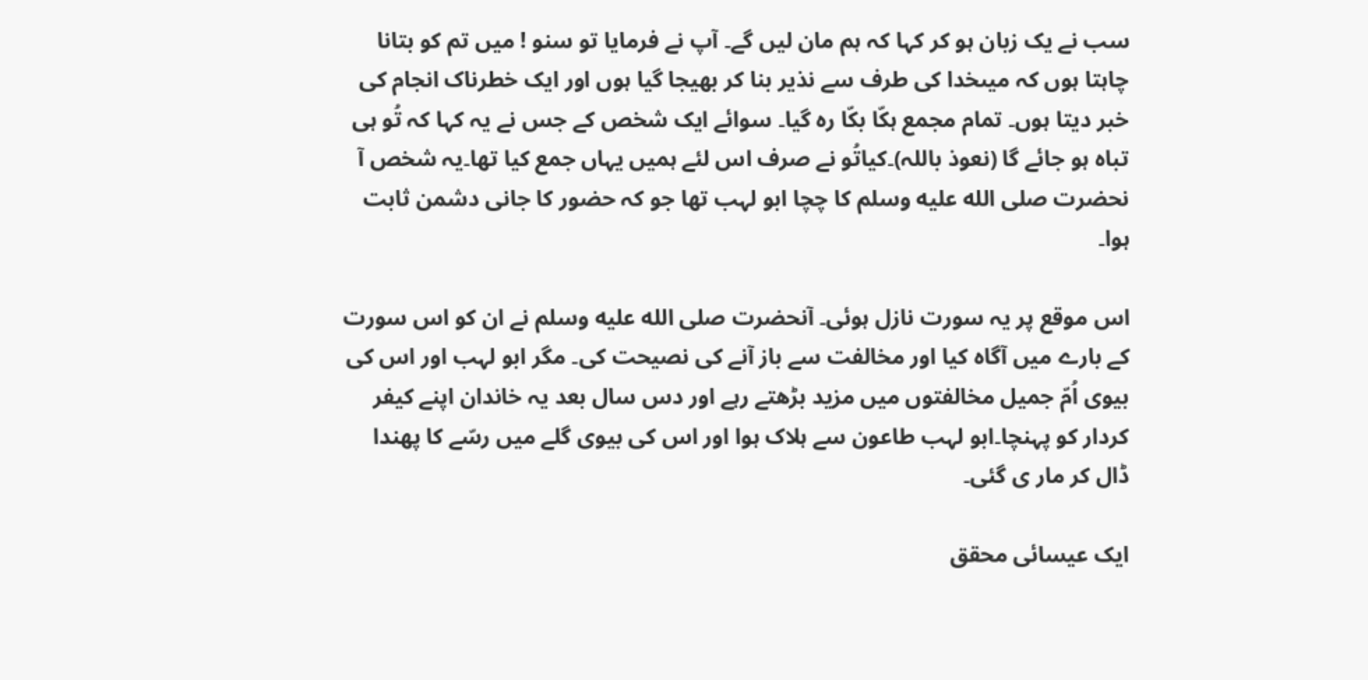سب نے یک زبان ہو کر کہا کہ ہم مان لیں گے۔ آپ نے فرمایا تو سنو ! میں تم کو بتانا چاہتا ہوں کہ میںخدا کی طرف سے نذیر بنا کر بھیجا گیا ہوں اور ایک خطرناک انجام کی خبر دیتا ہوں۔ تمام مجمع ہکّا بکّا رہ گیا۔ سوائے ایک شخص کے جس نے یہ کہا کہ تُو ہی تباہ ہو جائے گا (نعوذ باللہ)۔کیاتُو نے صرف اس لئے ہمیں یہاں جمع کیا تھا۔یہ شخص آ نحضرت صلى الله عليه وسلم کا چچا ابو لہب تھا جو کہ حضور کا جانی دشمن ثابت ہوا۔

اس موقع پر یہ سورت نازل ہوئی۔ آنحضرت صلى الله عليه وسلم نے ان کو اس سورت کے بارے میں آگاہ کیا اور مخالفت سے باز آنے کی نصیحت کی۔ مگر ابو لہب اور اس کی بیوی اُمّ جمیل مخالفتوں میں مزید بڑھتے رہے اور دس سال بعد یہ خاندان اپنے کیفر کردار کو پہنچا۔ابو لہب طاعون سے ہلاک ہوا اور اس کی بیوی گلے میں رسّے کا پھندا ڈال کر مار ی گئی۔

ایک عیسائی محقق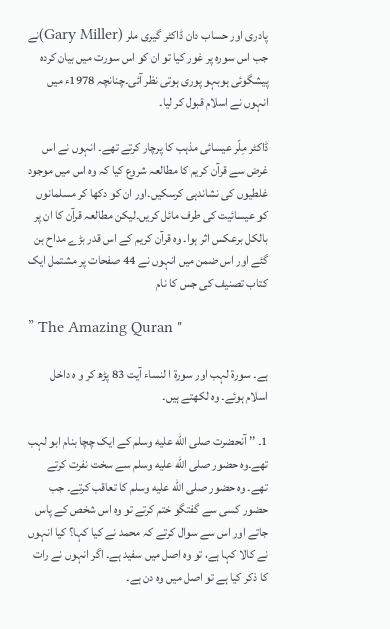پادری اور حساب دان ڈاکٹر گیری ملر (Gary Miller)نے جب اس سورہ پر غور کیا تو ان کو اس سورت میں بیان کردہ پیشگوئی ہوبہو پوری ہوتی نظر آئی۔چنانچہ 1978ء میں انہوں نے اسلام قبول کر لیا۔

ڈاکٹر مِلّر عیسائی مذہب کا پرچار کرتے تھے۔ انہوں نے اس غرض سے قرآن کریم کا مطالعہ شروع کیا کہ وہ اس میں موجود غلطیوں کی نشاندہی کرسکیں۔اور ان کو دکھا کر مسلمانوں کو عیسائیت کی طرف مائل کریں۔لیکن مطالعہ قرآن کا ان پر بالکل برعکس اثر ہوا۔ وہ قرآن کریم کے اس قدر بڑے مداح بن گئے اور اس ضمن میں انہوں نے 44 صفحات پر مشتمل ایک کتاب تصنیف کی جس کا نام

” The Amazing Quran "

ہے۔ سورۃ لہب اور سورۃ ا لنساء آیت 83 پڑھ کر و ہ داخل اسلام ہوئے۔ وہ لکھتے ہیں۔

1۔ ’’ آنحضرت صلى الله عليه وسلم کے ایک چچا بنام ابو لہب تھے۔وہ حضور صلى الله عليه وسلم سے سخت نفرت کرتے تھے۔ وہ حضور صلى الله عليه وسلم کا تعاقب کرتے۔ جب حضور کسی سے گفتگو ختم کرتے تو وہ اس شخص کے پاس جاتے اور اس سے سوال کرتے کہ محمد نے کیا کہا؟ کیا انہوں نے کالا کہا ہے، تو وہ اصل میں سفید ہے۔ اگر انہوں نے رات کا ذکر کیا ہے تو اصل میں وہ دن ہے۔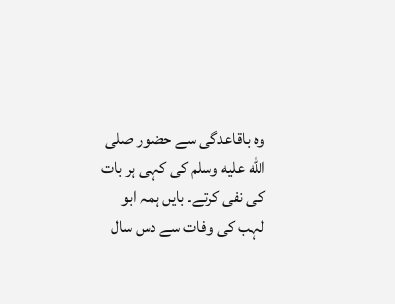وہ باقاعدگی سے حضور صلى الله عليه وسلم کی کہی ہر بات کی نفی کرتے۔ بایں ہمہ ابو لہب کی وفات سے دس سال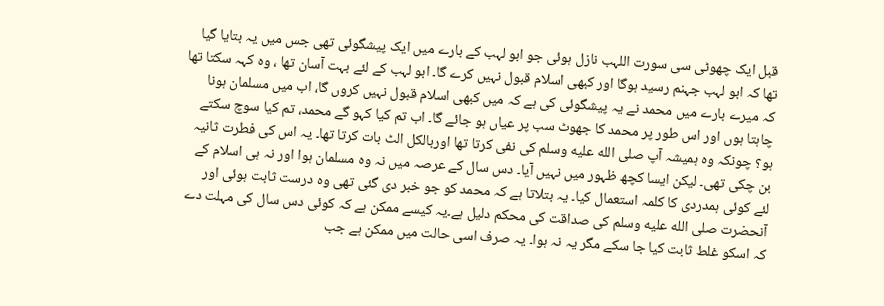قبل ایک چھوٹی سی سورت اللہب نازل ہوئی جو ابو لہب کے بارے میں ایک پیشگوئی تھی جس میں یہ بتایا گیا تھا کہ ابو لہب جہنم رسید ہوگا اور کبھی اسلام قبول نہیں کرے گا۔ ابو لہب کے لئے بہت آسان تھا ، وہ کہہ سکتا تھا کہ میرے بارے میں محمد نے یہ پیشگوئی کی ہے کہ میں کبھی اسلام قبول نہیں کروں گا، اب میں مسلمان ہونا چاہتا ہوں اور اس طور پر محمد کا جھوٹ سب پر عیاں ہو جائے گا۔ اب تم کیا کہو گے محمد، تم کیا سوچ سکتے ہو؟ چونکہ وہ ہمیشہ آپ صلى الله عليه وسلم کی نفی کرتا تھا اوربالکل الٹ بات کرتا تھا۔ یہ اس کی فطرت ثانیہ بن چکی تھی۔ لیکن ایسا کچھ ظہور میں نہیں آیا۔ دس سال کے عرصہ میں نہ وہ مسلمان ہوا اور نہ ہی اسلام کے لئے کوئی ہمدردی کا کلمہ استعمال کیا۔ یہ بتلاتا ہے کہ محمد کو جو خبر دی گئی تھی وہ درست ثابت ہوئی اور آنحضرت صلى الله عليه وسلم کی صداقت کی محکم دلیل ہے۔یہ کیسے ممکن ہے کہ کوئی دس سال کی مہلت دے کہ اسکو غلط ثابت کیا جا سکے مگر یہ نہ ہوا۔ یہ صرف اسی حالت میں ممکن ہے جب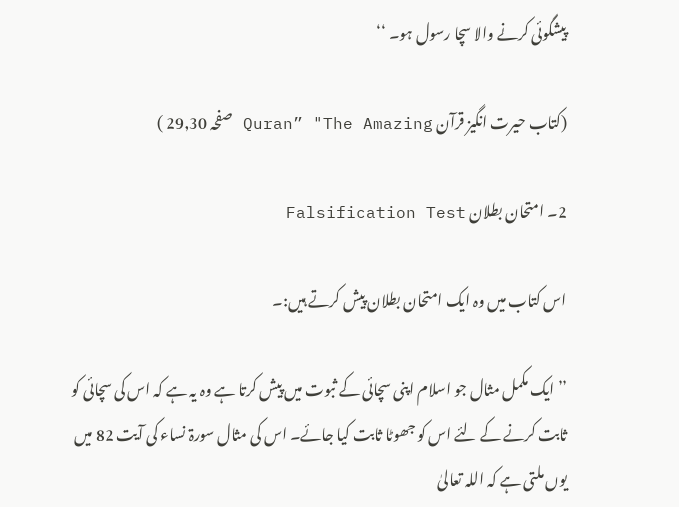پیشگوئی کرنے والا سچا رسول ہو۔ ‘‘

(کتاب حیرت انگیز قرآن Quran” "The Amazing صفحہ 29,30 )

2۔ امتحان بطلان Falsification Test

اس کتاب میں وہ ایک امتحان بطلان پیش کرتے ہیں:۔

’’ ایک مکمل مثال جو اسلام اپنی سچائی کے ثبوت میں پیش کرتا ہے وہ یہ ہے کہ اس کی سچائی کو ثابت کرنے کے لئے اس کو جھوٹا ثابت کیا جائے۔ اس کی مثال سورۃ نساء کی آیت 82 میں یوں ملتی ہے کہ اللہ تعالیٰ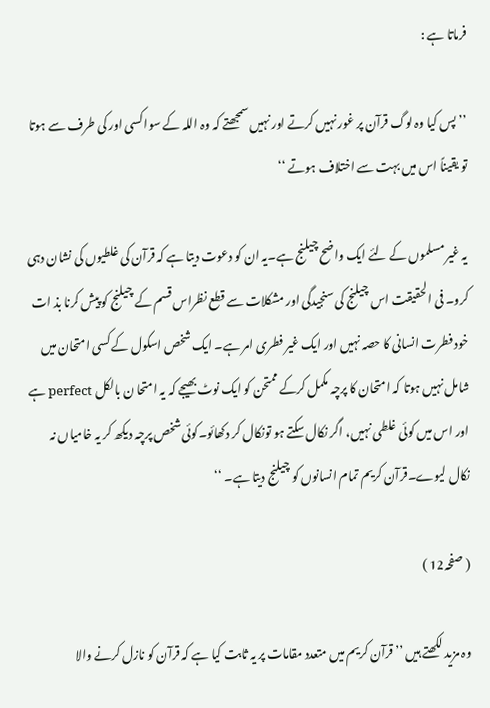فرماتا ہے :

’’ پس کیا وہ لوگ قرآن پر غور نہیں کرتے اور نہیں سمجھتے کہ وہ اللہ کے سوا کسی اور کی طرف سے ہوتا تو یقیناً اس میں بہت سے اختلاف ہوتے ‘‘

یہ غیر مسلموں کے لئے ایک واضح چیلنج ہے۔یہ ان کو دعوت دیتا ہے کہ قرآن کی غلطیوں کی نشان دہی کرو۔ فی الحقیقت اس چیلنج کی سنجیدگی اور مشکلات سے قطع نظراس قسم کے چیلنج کو پیش کرنا بذ ات خود فطرت انسانی کا حصہ نہیں اور ایک غیر فطری امر ہے۔ ایک شخص اسکول کے کسی امتحان میں شامل نہیں ہوتا کہ امتحان کا پرچہ مکمل کرکے ممتحن کو ایک نوٹ بھیجے کہ یہ امتحا ن بالکل perfect ہے اور اس میں کوئی غلطی نہیں، اگر نکال سکتے ہو تونکال کر دکھائو۔کوئی شخص پرچہ دیکھ کر یہ خامیاں نہ نکال لیوے۔قرآن کریم تمام انسانوں کو چیلنج دیتا ہے۔ ‘‘

( صفحہ12 )

وہ مزید لکھتے ہیں ’’قرآن کریم میں متعدد مقامات پر یہ ثابت کیا ہے کہ قرآن کو نازل کرنے والا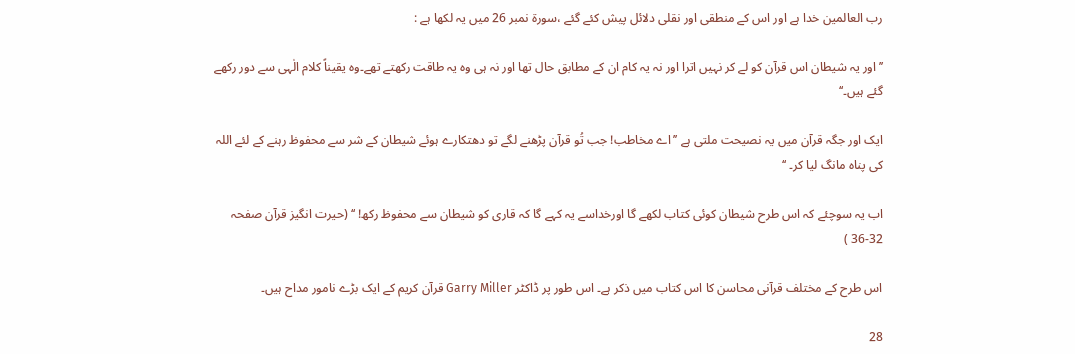رب العالمین خدا ہے اور اس کے منطقی اور نقلی دلائل پیش کئے گئے ،سورۃ نمبر 26 میں یہ لکھا ہے :

’’ اور یہ شیطان اس قرآن کو لے کر نہیں اترا اور نہ یہ کام ان کے مطابق حال تھا اور نہ ہی وہ یہ طاقت رکھتے تھے۔وہ یقیناً کلام الٰہی سے دور رکھے گئے ہیں۔‘‘

ایک اور جگہ قرآن میں یہ نصیحت ملتی ہے ’’اے مخاطب! جب تُو قرآن پڑھنے لگے تو دھتکارے ہوئے شیطان کے شر سے محفوظ رہنے کے لئے اللہ کی پناہ مانگ لیا کر۔ ‘‘

اب یہ سوچئے کہ اس طرح شیطان کوئی کتاب لکھے گا اورخداسے یہ کہے گا کہ قاری کو شیطان سے محفوظ رکھ! ‘‘ (حیرت انگیز قرآن صفحہ 32-36 )

اس طرح کے مختلف قرآنی محاسن کا اس کتاب میں ذکر ہے۔ اس طور پر ڈاکٹر Garry Miller قرآن کریم کے ایک بڑے نامور مداح ہیں۔

28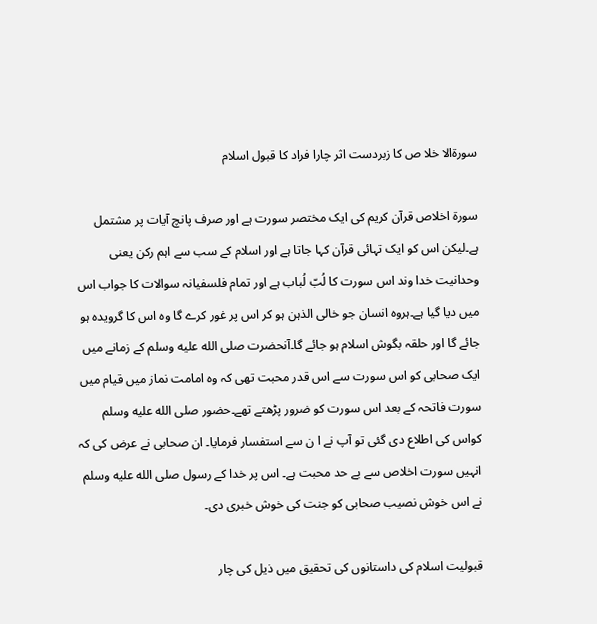سورۃالا خلا ص کا زبردست اثر چارا فراد کا قبول اسلام

سورۃ اخلاص قرآن کریم کی ایک مختصر سورت ہے اور صرف پانچ آیات پر مشتمل ہے۔لیکن اس کو ایک تہائی قرآن کہا جاتا ہے اور اسلام کے سب سے اہم رکن یعنی وحدانیت خدا وند اس سورت کا لُبّ لُباب ہے اور تمام فلسفیانہ سوالات کا جواب اس میں دیا گیا ہے۔ہروہ انسان جو خالی الذہن ہو کر اس پر غور کرے گا وہ اس کا گرویدہ ہو جائے گا اور حلقہ بگوش اسلام ہو جائے گا۔آنحضرت صلى الله عليه وسلم کے زمانے میں ایک صحابی کو اس سورت سے اس قدر محبت تھی کہ وہ امامت نماز میں قیام میں سورت فاتحہ کے بعد اس سورت کو ضرور پڑھتے تھے۔حضور صلى الله عليه وسلم کواس کی اطلاع دی گئی تو آپ نے ا ن سے استفسار فرمایا۔ ان صحابی نے عرض کی کہ انہیں سورت اخلاص سے بے حد محبت ہے۔ اس پر خدا کے رسول صلى الله عليه وسلم نے اس خوش نصیب صحابی کو جنت کی خوش خبری دی۔

قبولیت اسلام کی داستانوں کی تحقیق میں ذیل کی چار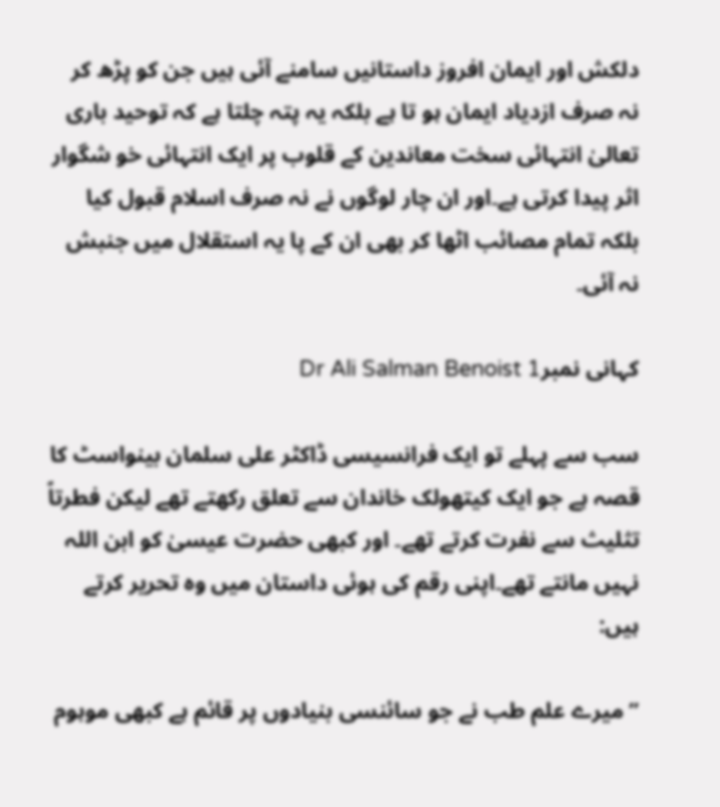دلکش اور ایمان افروز داستانیں سامنے آئی ہیں جن کو پڑھ کر نہ صرف ازدیاد ایمان ہو تا ہے بلکہ یہ پتہ چلتا ہے کہ توحید باری تعالیٰ انتہائی سخت معاندین کے قلوب پر ایک انتہائی خو شگوار اثر پیدا کرتی ہے۔اور ان چار لوگوں نے نہ صرف اسلام قبول کیا بلکہ تمام مصائب اٹھا کر بھی ان کے پا یہ استقلال میں جنبش نہ آئی۔

کہانی نمبرDr Ali Salman Benoist 1

سب سے پہلے تو ایک فرانسیسی ڈاکٹر علی سلمان بینواسٹ کا قصہ ہے جو ایک کیتھولک خاندان سے تعلق رکھتے تھے لیکن فطرتاً تثلیث سے نفرت کرتے تھے۔ اور کبھی حضرت عیسیٰ کو ابن اللہ نہیں مانتے تھے۔اپنی رقم کی ہوئی داستان میں وہ تحریر کرتے ہیں:

’’میرے علم طب نے جو سائنسی بنیادوں پر قائم ہے کبھی موہوم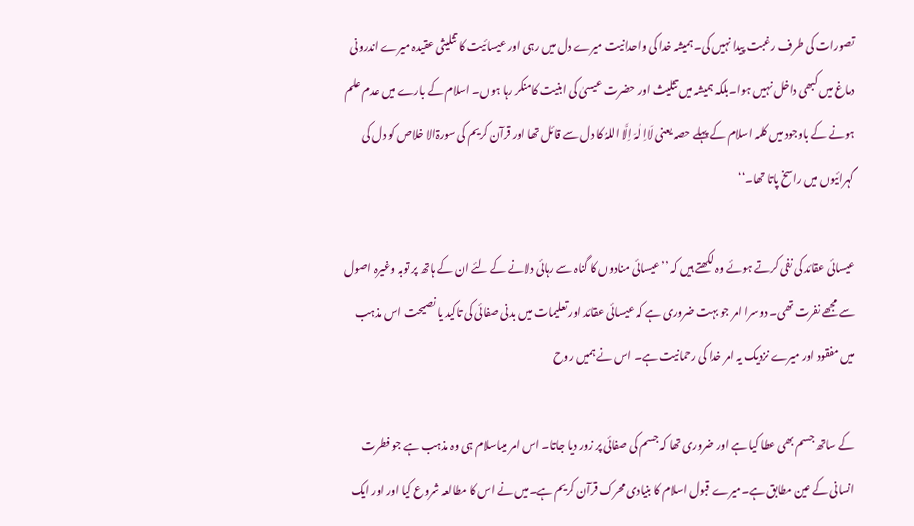تصورات کی طرف رغبت پیدا نہیں کی۔ہمیشہ خدا کی واحدانیت میرے دل میں رہی اور عیسائیت کا تثلیثی عقیدہ میرے اندرونی دماغ میں کبھی داخل نہیں ہوا۔بلکہ ہمیشہ میں تثلیث اور حضرت عیسیٰ کی ابنیت کامنکر رہا ہوں۔ اسلام کے بارے میں عدم علم ہونے کے باوجود میں کلمہ اسلام کے پہلے حصہ یعنی لَااِ لٰہَ اِلَّا اللہُ کا دل سے قائل تھا اور قرآن کریم کی سورۃالا خلاص کو دل کی گہرائیوں میں راسخ پاتا تھا۔‘‘

عیسائی عقائد کی نفی کرتے ہوئے وہ لکھتے ہیں کہ ’’عیسائی منادوں کا گناہ سے رہائی دلانے کے لئے ان کے ہاتھ پر توبہ وغیرہ اصول سے مجھے نفرت تھی۔ دوسرا امر جو بہت ضروری ہے کہ عیسائی عقائد اور تعلیمات میں بدنی صفائی کی تاکید یا نصیحت اس مذہب میں مفقود اور میرے نزدیک یہ امر خدا کی رحمانیت ہے۔ اس نے ہمیں روح

کے ساتھ جسم بھی عطا کیا ہے اور ضروری تھا کہ جسم کی صفائی پر زور دیا جاتا۔ اس امر میںاسلام ہی وہ مذہب ہے جو فطرت انسانی کے عین مطابق ہے۔میرے قبول اسلام کا بنیادی محرک قرآن کریم ہے۔میں نے اس کا مطالعہ شروع کیا اور اور ایک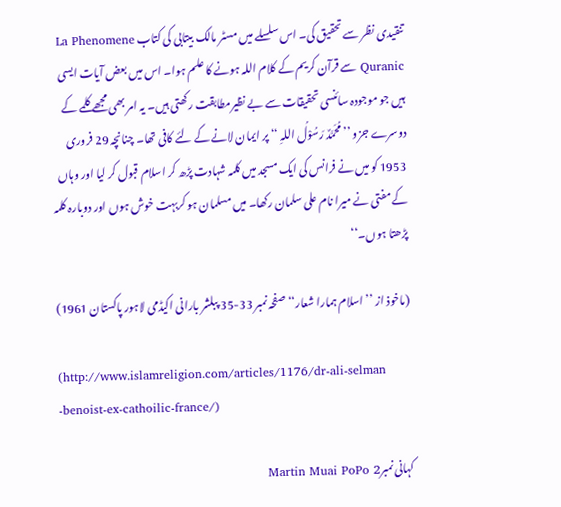تنقیدی نظر سے تحقیق کی۔ اس سلسلے میں مسٹر مالک بیتابی کی کتاب La Phenomene Quranic سے قرآن کریم کے کلام اللہ ہونے کا علم ہوا۔ اس میں بعض آیات ایسی ہیں جو موجودہ سائنسی تحقیقات سے بے نظیرمطابقت رکھتی ہیں۔ یہ امر بھی مجھے کلمے کے دوسرے جزو ’’مُحَمَّدٌ رَسُوْلُ اللہِ ‘‘ پر ایمان لانے کے لئے کافی تھا۔ چنانچہ 29 فروری 1953 کو میں نے فرانس کی ایک مسجد میں کلمہ شہادت پڑھ کر اسلام قبول کر لیا اور وہاں کے مفتی نے میرا نام علی سلمان رکھا۔ میں مسلمان ہو کربہت خوش ہوں اور دوبارہ کلمہ پڑھتا ہوں۔‘‘

(ماخوذ از ’’ اسلام ہمارا شعار‘‘ صفحہ نمبر 33-35 پبلشر بارانی اکیڈمی لاہور پاکستان 1961)

(http://www.islamreligion.com/articles/1176/dr-ali-selman
-benoist-ex-cathoilic-france/)

کہانی نمبرMartin Muai PoPo 2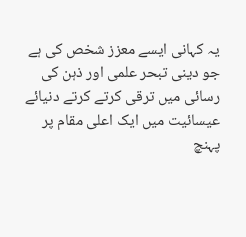یہ کہانی ایسے معزز شخص کی ہے جو دینی تبحر علمی اور ذہن کی رسائی میں ترقی کرتے کرتے دنیائے عیسائیت میں ایک اعلی مقام پر پہنچ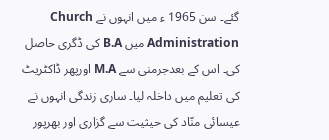گئے۔ سن 1965 ء میں انہوں نے Church Administration میں B.A کی ڈگری حاصل کی۔ اس کے بعدجرمنی سے M.A اورپھر ڈاکٹریٹ کی تعلیم میں داخلہ لیا۔ ساری زندگی انہوں نے عیسائی منّاد کی حیثیت سے گزاری اور بھرپور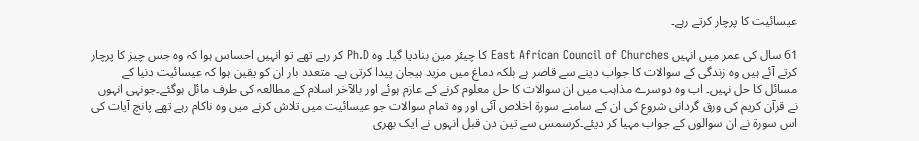عیسائیت کا پرچار کرتے رہے۔

61 سال کی عمر میں انہیں East African Council of Churches کا چیئر مین بنادیا گیا۔ وہ Ph.D کر رہے تھے تو انہیں احساس ہوا کہ وہ جس چیز کا پرچار کرتے آئے ہیں وہ زندگی کے سوالات کا جواب دینے سے قاصر ہے بلکہ دماغ میں مزید ہیجان پیدا کرتی ہے۔ متعدد بار ان کو یقین ہوا کہ عیسائیت دنیا کے مسائل کا حل نہیں۔ اب وہ دوسرے مذاہب میں ان سوالات کا حل معلوم کرنے کے عازم ہوئے اور بالآخر اسلام کے مطالعہ کی طرف مائل ہوگئے۔جونہی انہوں نے قرآن کریم کی ورق گردانی شروع کی ان کے سامنے سورۃ اخلاص آئی اور وہ تمام سوالات جو عیسائیت میں تلاش کرنے میں وہ ناکام رہے تھے پانچ آیات کی اس سورۃ نے ان سوالوں کے جواب مہیا کر دیئے۔کرسمس سے تین دن قبل انہوں نے ایک بھری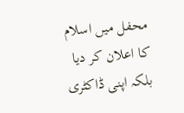محفل میں اسلام کا اعلان کر دیا بلکہ اپنی ڈاکٹری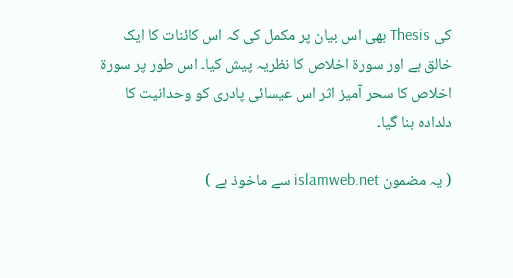کی Thesis بھی اس بیان پر مکمل کی کہ اس کائنات کا ایک خالق ہے اور سورۃ اخلاص کا نظریہ پیش کیا۔ اس طور پر سورۃ اخلاص کا سحر آمیز اثر اس عیسائی پادری کو وحدانیت کا دلدادہ بنا گیا۔

( یہ مضمون islamweb.net سے ماخوذ ہے )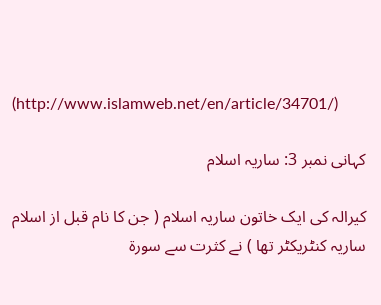(http://www.islamweb.net/en/article/34701/)

کہانی نمبر 3: ساریہ اسلام

کیرالہ کی ایک خاتون ساریہ اسلام ( جن کا نام قبل از اسلام ساریہ کنٹریکٹر تھا ) نے کثرت سے سورۃ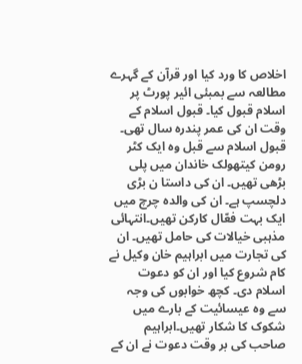اخلاص کا ورد کیا اور قرآن کے گہرے مطالعہ سے بمبئی ائیر پورٹ پر اسلام قبول کیا۔ قبول اسلام کے وقت ان کی عمر پندرہ سال تھی۔ قبول اسلام سے قبل وہ ایک کٹر رومن کیتھولک خاندان میں پلی بڑھی تھیں۔ ان کی داستا ن بڑی دلچسپ ہے۔ ان کی والدہ چرچ میں ایک بہت فعّال کارکن تھیں۔انتہائی مذہبی خیالات کی حامل تھیں۔ ان کی تجارت میں ابراہیم خان وکیل نے کام شروع کیا اور ان کو دعوت اسلام دی۔ کچھ خوابوں کی وجہ سے وہ عیسائیت کے بارے میں شکوک کا شکار تھیں۔ابراہیم صاحب کی بر وقت دعوت نے ان کے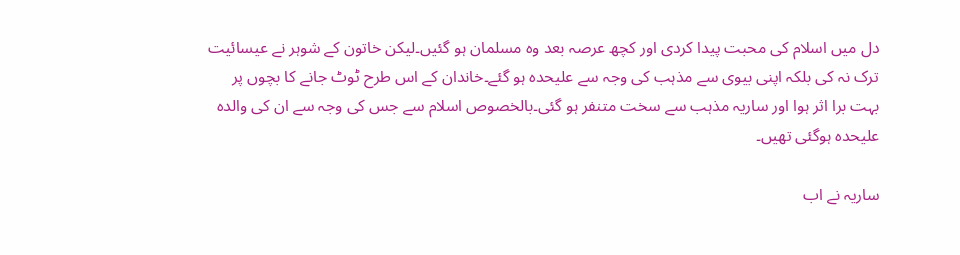دل میں اسلام کی محبت پیدا کردی اور کچھ عرصہ بعد وہ مسلمان ہو گئیں۔لیکن خاتون کے شوہر نے عیسائیت ترک نہ کی بلکہ اپنی بیوی سے مذہب کی وجہ سے علیحدہ ہو گئے۔خاندان کے اس طرح ٹوٹ جانے کا بچوں پر بہت برا اثر ہوا اور ساریہ مذہب سے سخت متنفر ہو گئی۔بالخصوص اسلام سے جس کی وجہ سے ان کی والدہ علیحدہ ہوگئی تھیں۔

ساریہ نے اب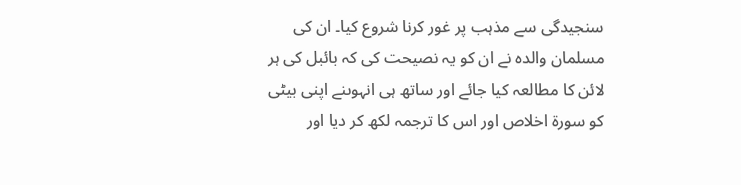سنجیدگی سے مذہب پر غور کرنا شروع کیا۔ ان کی مسلمان والدہ نے ان کو یہ نصیحت کی کہ بائبل کی ہر لائن کا مطالعہ کیا جائے اور ساتھ ہی انہوںنے اپنی بیٹی کو سورۃ اخلاص اور اس کا ترجمہ لکھ کر دیا اور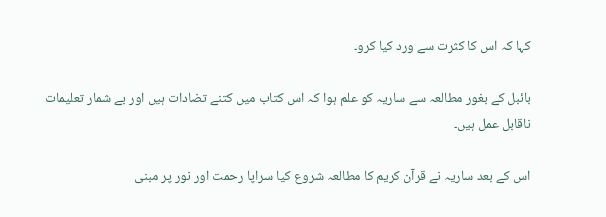کہا کہ اس کا کثرت سے ورد کیا کرو۔

بائبل کے بغور مطالعہ سے ساریہ کو علم ہوا کہ اس کتاب میں کتنے تضادات ہیں اور بے شمار تعلیمات ناقابل عمل ہیں۔

اس کے بعد ساریہ نے قرآن کریم کا مطالعہ شروع کیا سراپا رحمت اور نور پر مبنی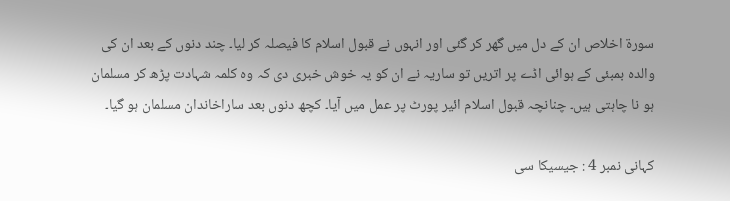سورۃ اخلاص ان کے دل میں گھر کر گئی اور انہوں نے قبول اسلام کا فیصلہ کر لیا۔ چند دنوں کے بعد ان کی والدہ بمبئی کے ہوائی اڈے پر اتریں تو ساریہ نے ان کو یہ خوش خبری دی کہ وہ کلمہ شہادت پڑھ کر مسلمان ہو نا چاہتی ہیں۔ چنانچہ قبول اسلام ائیر پورٹ پر عمل میں آیا۔ کچھ دنوں بعد ساراخاندان مسلمان ہو گیا۔

کہانی نمبر 4 : جیسیکا سی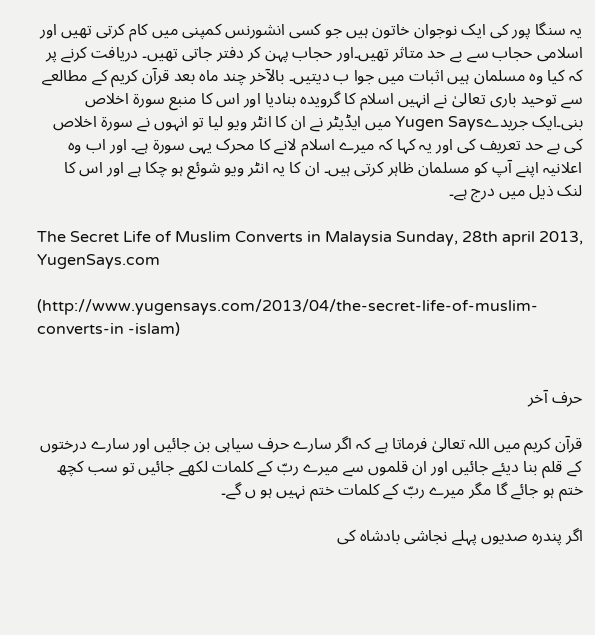یہ سنگا پور کی ایک نوجوان خاتون ہیں جو کسی انشورنس کمپنی میں کام کرتی تھیں اور اسلامی حجاب سے بے حد متاثر تھیں۔اور حجاب پہن کر دفتر جاتی تھیں۔ دریافت کرنے پر کہ کیا وہ مسلمان ہیں اثبات میں جوا ب دیتیں۔ بالآخر چند ماہ بعد قرآن کریم کے مطالعے سے توحید باری تعالیٰ نے انہیں اسلام کا گرویدہ بنادیا اور اس کا منبع سورۃ اخلاص بنی۔ایک جریدےYugen Says میں ایڈیٹر نے ان کا انٹر ویو لیا تو انہوں نے سورۃ اخلاص کی بے حد تعریف کی اور یہ کہا کہ میرے اسلام لانے کا محرک یہی سورۃ ہے۔ اور اب وہ اعلانیہ اپنے آپ کو مسلمان ظاہر کرتی ہیں۔ ان کا یہ انٹر ویو شوئع ہو چکا ہے اور اس کا لنک ذیل میں درج ہے۔

The Secret Life of Muslim Converts in Malaysia Sunday, 28th april 2013, YugenSays.com

(http://www.yugensays.com/2013/04/the-secret-life-of-muslim-converts-in -islam)


حرف آخر

قرآن کریم میں اللہ تعالیٰ فرماتا ہے کہ اگر سارے حرف سیاہی بن جائیں اور سارے درختوں کے قلم بنا دیئے جائیں اور ان قلموں سے میرے ربّ کے کلمات لکھے جائیں تو سب کچھ ختم ہو جائے گا مگر میرے ربّ کے کلمات ختم نہیں ہو ں گے۔

اگر پندرہ صدیوں پہلے نجاشی بادشاہ کی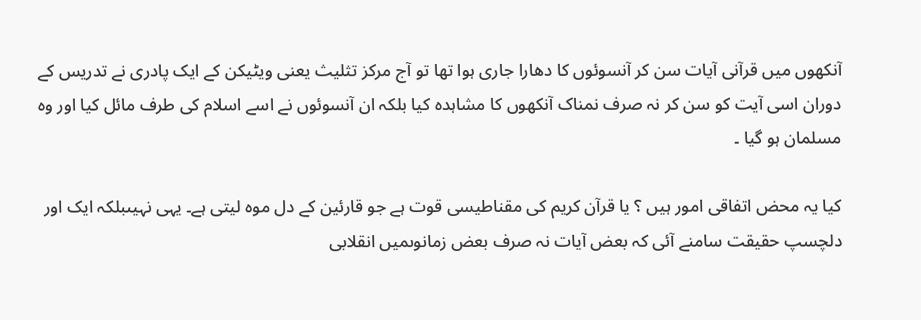آنکھوں میں قرآنی آیات سن کر آنسوئوں کا دھارا جاری ہوا تھا تو آج مرکز تثلیث یعنی ویٹیکن کے ایک پادری نے تدریس کے دوران اسی آیت کو سن کر نہ صرف نمناک آنکھوں کا مشاہدہ کیا بلکہ ان آنسوئوں نے اسے اسلام کی طرف مائل کیا اور وہ مسلمان ہو گیا ۔

کیا یہ محض اتفاقی امور ہیں ؟ یا قرآن کریم کی مقناطیسی قوت ہے جو قارئین کے دل موہ لیتی ہے۔ یہی نہیںبلکہ ایک اور دلچسپ حقیقت سامنے آئی کہ بعض آیات نہ صرف بعض زمانوںمیں انقلابی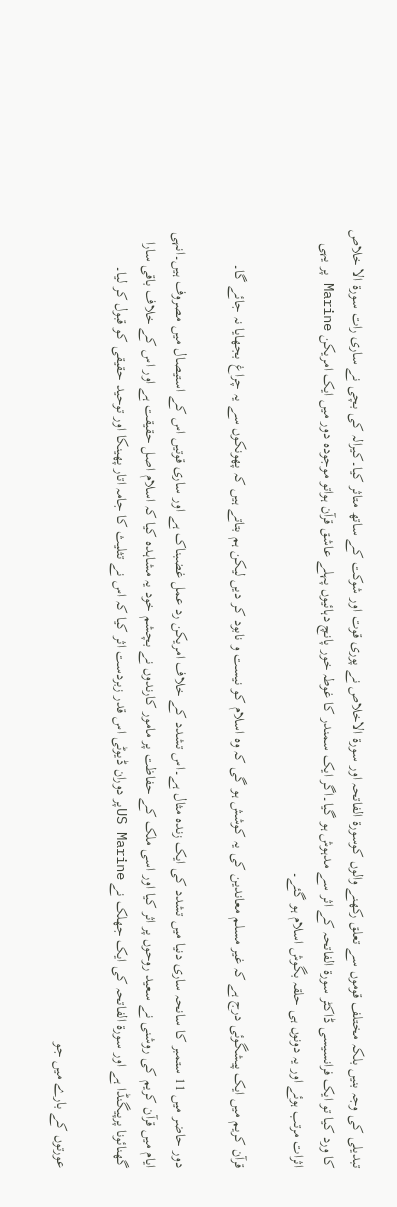تبدیلی کی وجہ بنیں بلکہ مختلف قوموں سے تعلق رکھنے والوں کوسورۃ الفاتحہ اور سورۃ الاخلاص نے پوری قوت اور شوکت کے ساتھ متاثر کیا۔کیرالہ کی بچی نے ساری رات سورۃ الا خلاص کا ورد کیا تو ایک فرانسیسی ڈاکٹر سورۃ الفاتحہ کے اثر سے مدہوش ہو گیا۔اگر ایک سمندر کا غوطہ خور پانچ دہائیوں پہلے عاشق قرآن ہواتو موجودہ دور میں ایک امریکن Marine پر یہی اثرات مرتب ہوئے اور یہ دونوں ہی حلقہ بگوش اسلام ہو گئے۔

قرآن کریم میں ایک پیشگوئی درج ہے کہ غیر مسلم معاندین کی یہ کوشش ہو گی کہ وہ اسلام کو نیست و نابود کر دیں لیکن ہم بتاتے ہیں کہ پھونکوں سے یہ چراغ بجھایا نہ جائے گا۔

دور حاضر میں 11 ستمبر کا سانحہ ساری دنیا میں تشدد کی ایک زندہ مثال ہے۔اس تشدد کے خلاف امریکن رد عمل غضبناک ہے اور ساری قوتیں اس کے استیصال میں مصروف ہیں۔انہی ایام میں قرآن کریم کی روشنی نے سعید روحوں پر اثر کیا اور اسی ملک کے حفاظت پر مامور کارندوں نے بچشم خود یہ مشاہدہ کیا کہ اسلام اصل حقیقت ہے اور اس کے خلاف باقی سارا گھنائونا پرپیگنڈا ہے اور سورۃ الفاتحہ کی ایک جھلک نے US Marineپر دوران ڈیوٹی اس قدر زبردست اثر کیا کہ اس نے تثلیث کا جامہ اتار پھینکا اور توحید حقیقی کو قبول کر لیا۔

عورتوں کے بارے میں جو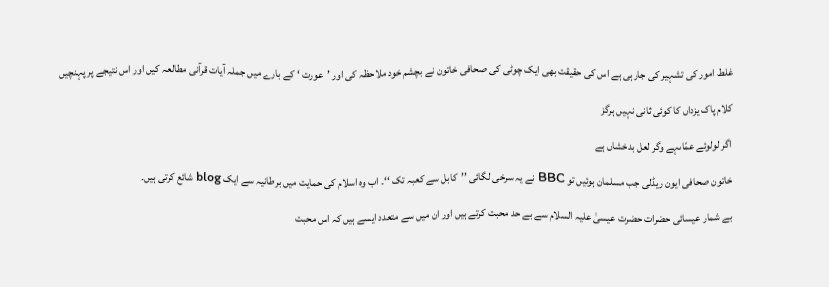غلط امور کی تشہیر کی جارہی ہے اس کی حقیقت بھی ایک چوٹی کی صحافی خاتون نے بچشم خود ملاحظہ کی اور ’عورت ‘ کے بارے میں جملہ آیات قرآنی مطالعہ کیں اور اس نتیجے پر پہنچیں

کلام پاک یزداں کا کوئی ثانی نہیں ہرگز

اگر لولوئے عمّاںہے وگر لعل بدخشاں ہے

خاتون صحافی ایون ریڈلی جب مسلمان ہوئیں تو BBC نے یہ سرخی لگائی ’’کابل سے کعبہ تک ‘‘۔ اب وہ اسلام کی حمایت میں برطانیہ سے ایک blog شائع کرتی ہیں۔

بے شمار عیسائی حضرات حضرت عیسیٰ علیہ السلام سے بے حد محبت کرتے ہیں اور ان میں سے متعدد ایسے ہیں کہ اس محبت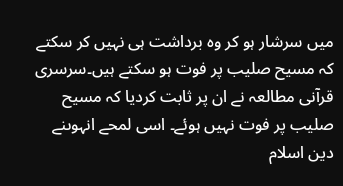میں سرشار ہو کر وہ برداشت ہی نہیں کر سکتے کہ مسیح صلیب پر فوت ہو سکتے ہیں۔سرسری قرآنی مطالعہ نے ان پر ثابت کردیا کہ مسیح صلیب پر فوت نہیں ہوئے۔ اسی لمحے انہوںنے دین اسلام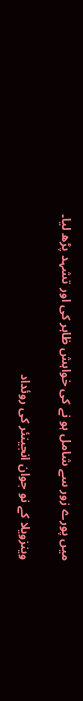میں پورے زور سے شامل ہو نے کی خواہش ظاہر کی اور تشہد پڑھ لیا۔

وینزویلا کے نو جوان انجینئر کی روئداد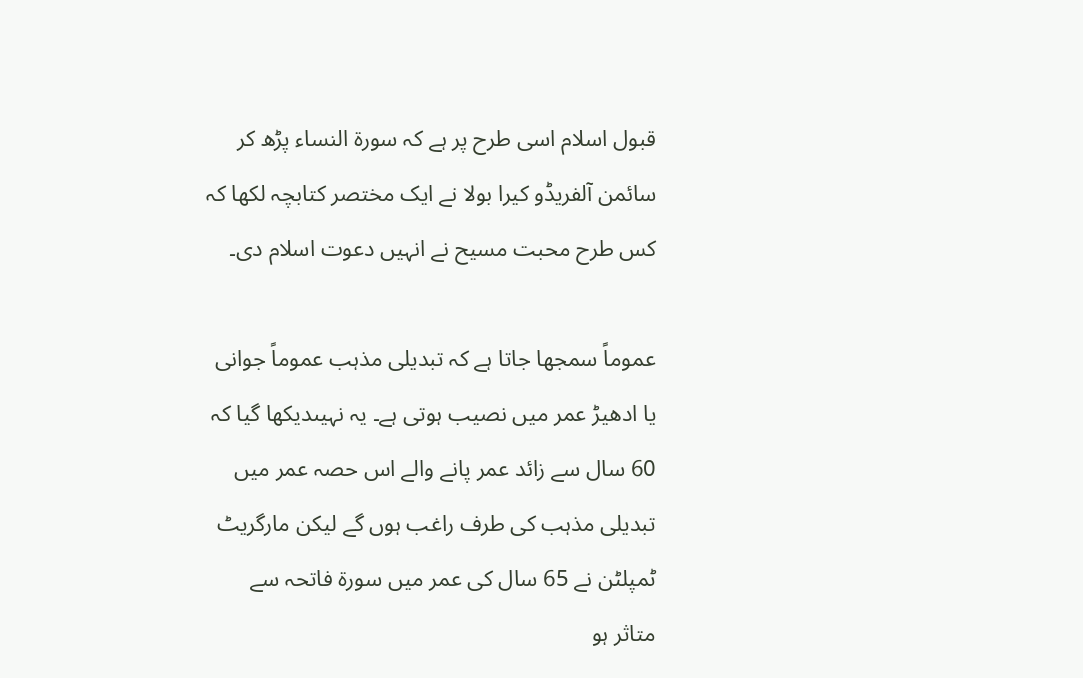قبول اسلام اسی طرح پر ہے کہ سورۃ النساء پڑھ کر سائمن آلفریڈو کیرا بولا نے ایک مختصر کتابچہ لکھا کہ کس طرح محبت مسیح نے انہیں دعوت اسلام دی۔

عموماً سمجھا جاتا ہے کہ تبدیلی مذہب عموماً جوانی یا ادھیڑ عمر میں نصیب ہوتی ہے۔ یہ نہیںدیکھا گیا کہ 60 سال سے زائد عمر پانے والے اس حصہ عمر میں تبدیلی مذہب کی طرف راغب ہوں گے لیکن مارگریٹ ٹمپلٹن نے 65 سال کی عمر میں سورۃ فاتحہ سے متاثر ہو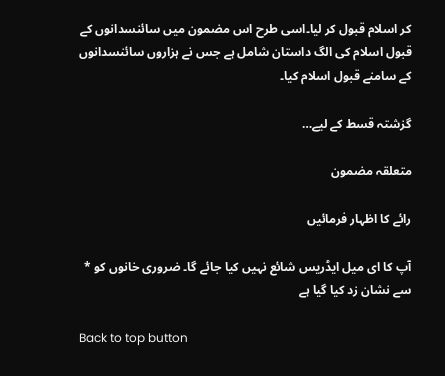کر اسلام قبول کر لیا۔اسی طرح اس مضمون میں سائنسدانوں کے قبول اسلام کی الگ داستان شامل ہے جس نے ہزاروں سائنسدانوں کے سامنے قبول اسلام کیا۔

گزشتہ قسط کے لیے…

متعلقہ مضمون

رائے کا اظہار فرمائیں

آپ کا ای میل ایڈریس شائع نہیں کیا جائے گا۔ ضروری خانوں کو * سے نشان زد کیا گیا ہے

Back to top button